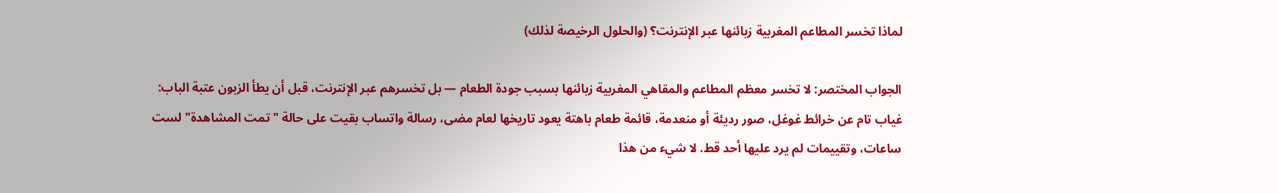لماذا تخسر المطاعم المغربية زبائنها عبر الإنترنت؟ (والحلول الرخيصة لذلك)

الجواب المختصر: لا تخسر معظم المطاعم والمقاهي المغربية زبائنها بسبب جودة الطعام — بل تخسرهم عبر الإنترنت، قبل أن يطأ الزبون عتبة الباب: غياب تام عن خرائط غوغل، صور رديئة أو منعدمة، قائمة طعام باهتة يعود تاريخها لعام مضى، رسالة واتساب بقيت على حالة "تمت المشاهدة" لست ساعات، وتقييمات لم يرد عليها أحد قط. لا شيء من هذا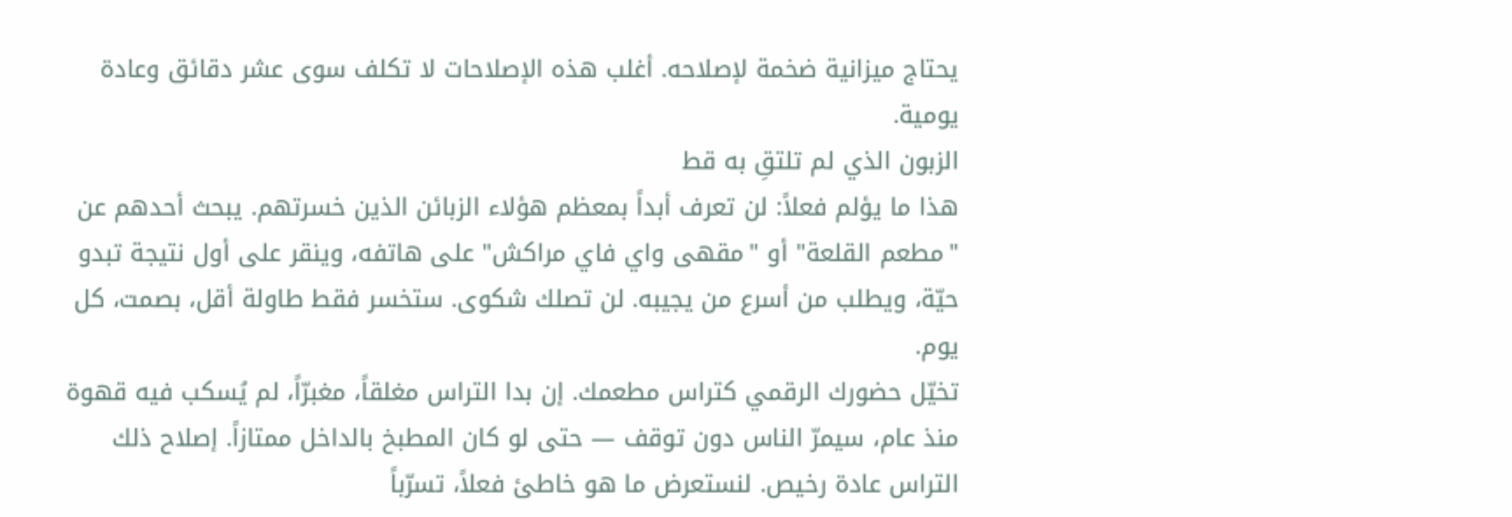يحتاج ميزانية ضخمة لإصلاحه. أغلب هذه الإصلاحات لا تكلف سوى عشر دقائق وعادة يومية.
الزبون الذي لم تلتقِ به قط
هذا ما يؤلم فعلاً: لن تعرف أبداً بمعظم هؤلاء الزبائن الذين خسرتهم. يبحث أحدهم عن "مطعم القلعة" أو "مقهى واي فاي مراكش" على هاتفه، وينقر على أول نتيجة تبدو حيّة، ويطلب من أسرع من يجيبه. لن تصلك شكوى. ستخسر فقط طاولة أقل، بصمت، كل يوم.
تخيّل حضورك الرقمي كتراس مطعمك. إن بدا التراس مغلقاً، مغبرّاً، لم يُسكب فيه قهوة منذ عام، سيمرّ الناس دون توقف — حتى لو كان المطبخ بالداخل ممتازاً. إصلاح ذلك التراس عادة رخيص. لنستعرض ما هو خاطئ فعلاً، تسرّباً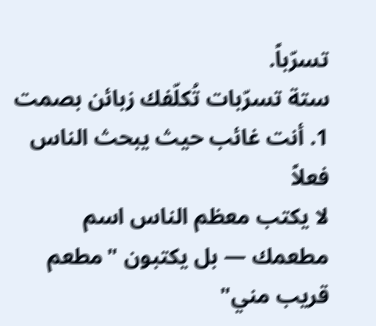تسرّباً.
ستة تسرّبات تُكلّفك زبائن بصمت
1. أنت غائب حيث يبحث الناس فعلاً
لا يكتب معظم الناس اسم مطعمك — بل يكتبون "مطعم قريب مني"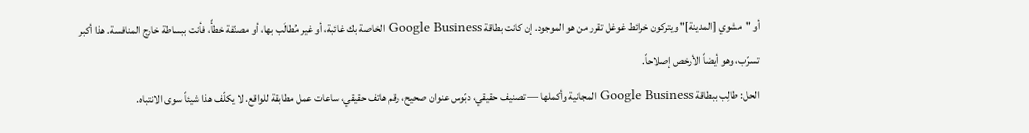أو "مشوي [المدينة]" ويتركون خرائط غوغل تقرر من هو الموجود. إن كانت بطاقة Google Business الخاصة بك غائبة، أو غير مُطالَب بها، أو مصنّفة خطأً، فأنت ببساطة خارج المنافسة. هذا أكبر تسرّب، وهو أيضاً الأرخص إصلاحاً.
الحل: طالِب ببطاقة Google Business المجانية وأكملها — تصنيف حقيقي، دبّوس عنوان صحيح، رقم هاتف حقيقي، ساعات عمل مطابقة للواقع. لا يكلّف هذا شيئاً سوى الانتباه.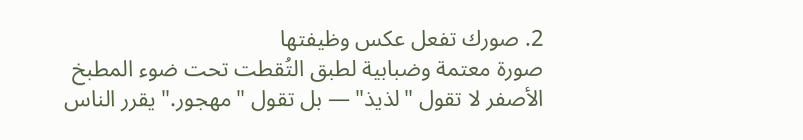2. صورك تفعل عكس وظيفتها
صورة معتمة وضبابية لطبق التُقطت تحت ضوء المطبخ الأصفر لا تقول "لذيذ" — بل تقول "مهجور." يقرر الناس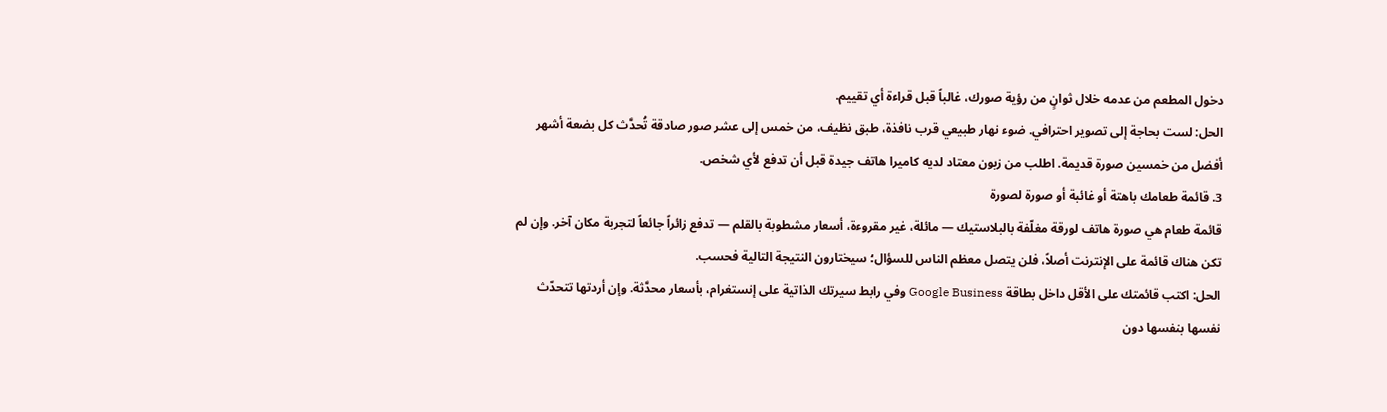دخول المطعم من عدمه خلال ثوانٍ من رؤية صورك، غالباً قبل قراءة أي تقييم.
الحل: لست بحاجة إلى تصوير احترافي. ضوء نهار طبيعي قرب نافذة، طبق نظيف، من خمس إلى عشر صور صادقة تُحدَّث كل بضعة أشهر أفضل من خمسين صورة قديمة. اطلب من زبون معتاد لديه كاميرا هاتف جيدة قبل أن تدفع لأي شخص.
3. قائمة طعامك باهتة أو غائبة أو صورة لصورة
قائمة طعام هي صورة هاتف لورقة مغلّفة بالبلاستيك — مائلة، غير مقروءة، أسعار مشطوبة بالقلم — تدفع زائراً جائعاً لتجربة مكان آخر. وإن لم تكن هناك قائمة على الإنترنت أصلاً، فلن يتصل معظم الناس للسؤال؛ سيختارون النتيجة التالية فحسب.
الحل: اكتب قائمتك على الأقل داخل بطاقة Google Business وفي رابط سيرتك الذاتية على إنستغرام، بأسعار محدَّثة. وإن أردتها تتحدّث نفسها بنفسها دون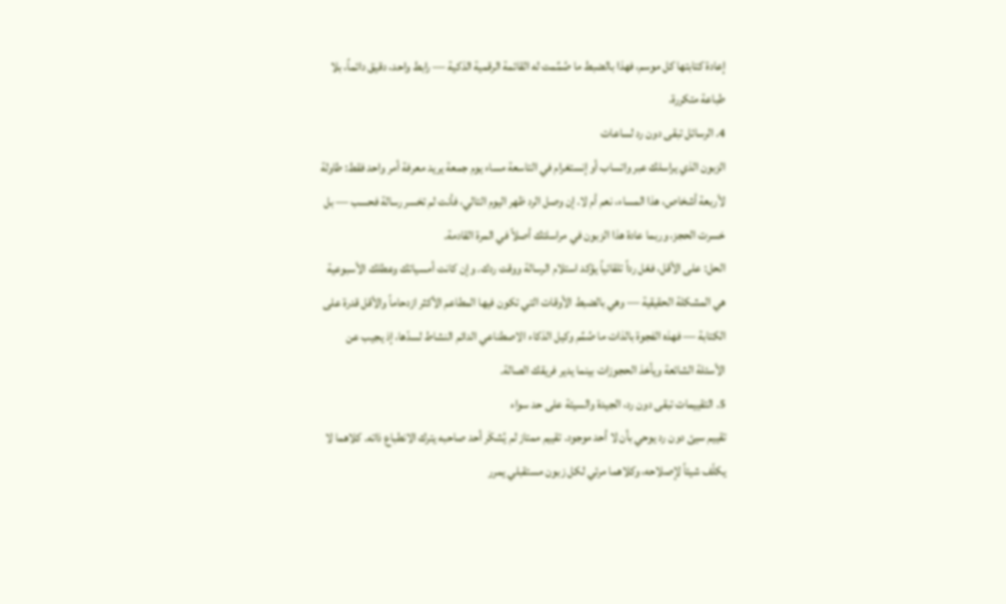إعادة كتابتها كل موسم، فهذا بالضبط ما صُمِّمت له القائمة الرقمية الذكية — رابط واحد، دقيق دائماً، بلا طباعة متكررة.
4. الرسائل تبقى دون رد لساعات
الزبون الذي يراسلك عبر واتساب أو إنستغرام في التاسعة مساء يوم جمعة يريد معرفة أمر واحد فقط: طاولة لأربعة أشخاص، هذا المساء، نعم أم لا. إن وصل الرد ظهر اليوم التالي، فأنت لم تخسر رسالة فحسب — بل خسرت الحجز، وربما عادة هذا الزبون في مراسلتك أصلاً في المرة القادمة.
الحل: على الأقل، فعّل رداً تلقائياً يؤكد استلام الرسالة ووقت ردك. وإن كانت أمسياتك وعطلك الأسبوعية هي المشكلة الحقيقية — وهي بالضبط الأوقات التي تكون فيها المطاعم الأكثر ازدحاماً والأقل قدرة على الكتابة — فهذه الفجوة بالذات ما صُمِّم وكيل الذكاء الاصطناعي الدائم النشاط لسدّها، إذ يجيب عن الأسئلة الشائعة ويأخذ الحجوزات بينما يدير فريقك الصالة.
5. التقييمات تبقى دون رد، الجيدة والسيئة على حد سواء
تقييم سيئ دون رد يوحي بأن لا أحد موجود. تقييم ممتاز لم يُشكَر أحد صاحبه يترك الانطباع ذاته. كلاهما لا يكلّف شيئاً لإصلاحه، وكلاهما مرئي لكل زبون مستقبلي يمرر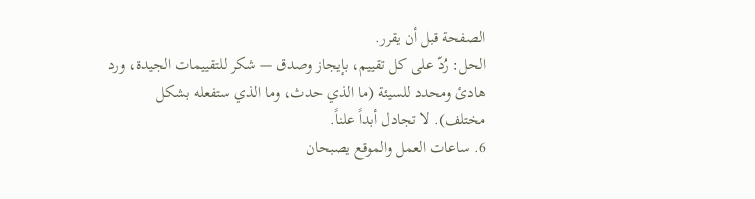الصفحة قبل أن يقرر.
الحل: رُدّ على كل تقييم، بإيجاز وصدق — شكر للتقييمات الجيدة، ورد هادئ ومحدد للسيئة (ما الذي حدث، وما الذي ستفعله بشكل مختلف). لا تجادل أبداً علناً.
6. ساعات العمل والموقع يصبحان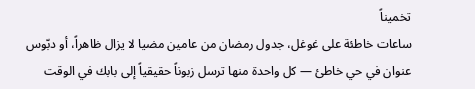تخميناً
ساعات خاطئة على غوغل، جدول رمضان من عامين مضيا لا يزال ظاهراً، أو دبّوس عنوان في حي خاطئ — كل واحدة منها ترسل زبوناً حقيقياً إلى بابك في الوقت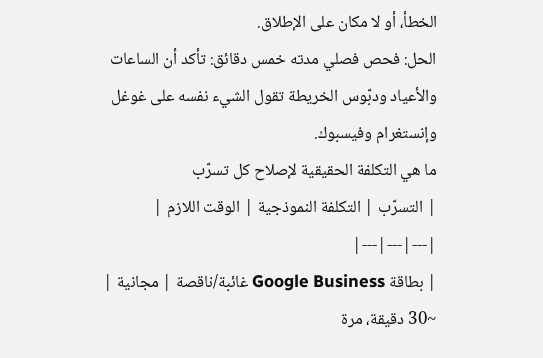الخطأ، أو لا مكان على الإطلاق.
الحل: فحص فصلي مدته خمس دقائق: تأكد أن الساعات والأعياد ودبّوس الخريطة تقول الشيء نفسه على غوغل وإنستغرام وفيسبوك.
ما هي التكلفة الحقيقية لإصلاح كل تسرّب
| التسرّب | التكلفة النموذجية | الوقت اللازم |
|---|---|---|
| بطاقة Google Business غائبة/ناقصة | مجانية | ~30 دقيقة، مرة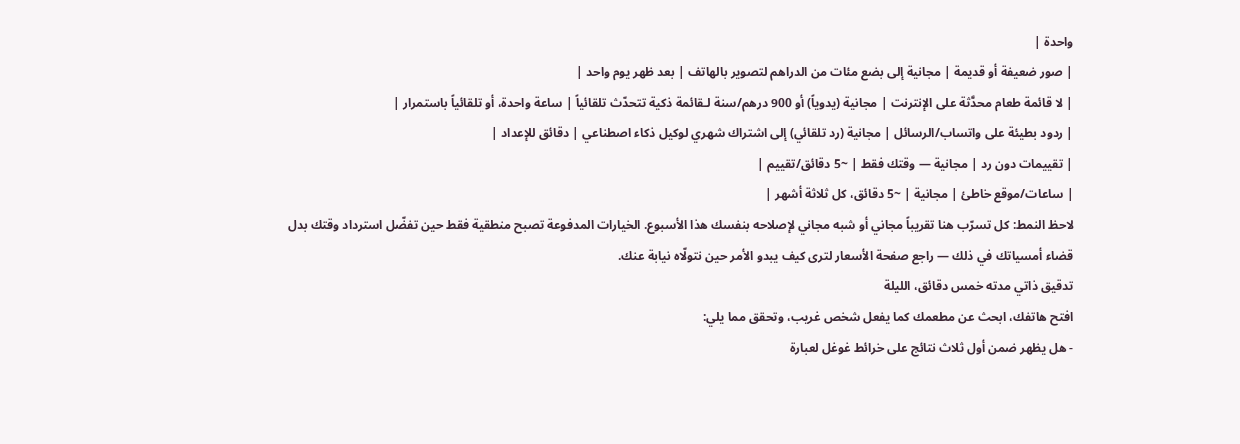واحدة |
| صور ضعيفة أو قديمة | مجانية إلى بضع مئات من الدراهم لتصوير بالهاتف | بعد ظهر يوم واحد |
| لا قائمة طعام محدَّثة على الإنترنت | مجانية (يدوياً) أو 900 درهم/سنة لـقائمة ذكية تتحدّث تلقائياً | ساعة واحدة، أو تلقائياً باستمرار |
| ردود بطيئة على واتساب/الرسائل | مجانية (رد تلقائي) إلى اشتراك شهري لوكيل ذكاء اصطناعي | دقائق للإعداد |
| تقييمات دون رد | مجانية — وقتك فقط | ~5 دقائق/تقييم |
| ساعات/موقع خاطئ | مجانية | ~5 دقائق، كل ثلاثة أشهر |
لاحظ النمط: كل تسرّب هنا تقريباً مجاني أو شبه مجاني لإصلاحه بنفسك هذا الأسبوع. الخيارات المدفوعة تصبح منطقية فقط حين تفضّل استرداد وقتك بدل قضاء أمسياتك في ذلك — راجع صفحة الأسعار لترى كيف يبدو الأمر حين نتولّاه نيابة عنك.
تدقيق ذاتي مدته خمس دقائق، الليلة
افتح هاتفك، ابحث عن مطعمك كما يفعل شخص غريب، وتحقق مما يلي:
- هل يظهر ضمن أول ثلاث نتائج على خرائط غوغل لعبارة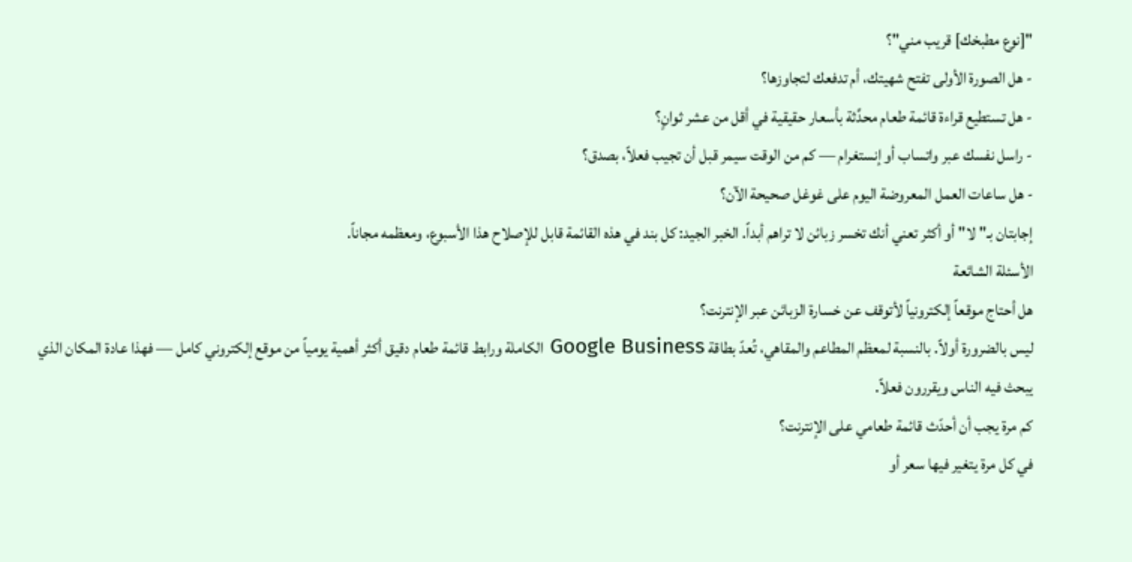"[نوع مطبخك] قريب مني"؟
- هل الصورة الأولى تفتح شهيتك، أم تدفعك لتجاوزها؟
- هل تستطيع قراءة قائمة طعام محدَّثة بأسعار حقيقية في أقل من عشر ثوانٍ؟
- راسل نفسك عبر واتساب أو إنستغرام — كم من الوقت سيمر قبل أن تجيب فعلاً، بصدق؟
- هل ساعات العمل المعروضة اليوم على غوغل صحيحة الآن؟
إجابتان بـ"لا" أو أكثر تعني أنك تخسر زبائن لا تراهم أبداً. الخبر الجيد: كل بند في هذه القائمة قابل للإصلاح هذا الأسبوع، ومعظمه مجاناً.
الأسئلة الشائعة
هل أحتاج موقعاً إلكترونياً لأتوقف عن خسارة الزبائن عبر الإنترنت؟
ليس بالضرورة أولاً. بالنسبة لمعظم المطاعم والمقاهي، تُعدّ بطاقة Google Business الكاملة ورابط قائمة طعام دقيق أكثر أهمية يومياً من موقع إلكتروني كامل — فهذا عادة المكان الذي يبحث فيه الناس ويقررون فعلاً.
كم مرة يجب أن أحدّث قائمة طعامي على الإنترنت؟
في كل مرة يتغير فيها سعر أو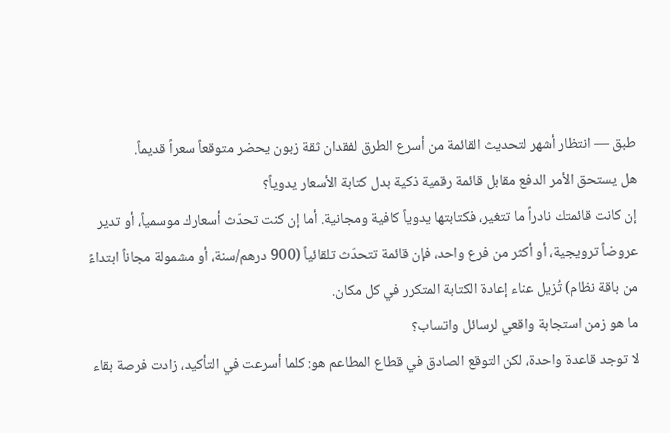طبق — انتظار أشهر لتحديث القائمة من أسرع الطرق لفقدان ثقة زبون يحضر متوقعاً سعراً قديماً.
هل يستحق الأمر الدفع مقابل قائمة رقمية ذكية بدل كتابة الأسعار يدوياً؟
إن كانت قائمتك نادراً ما تتغير، فكتابتها يدوياً كافية ومجانية. أما إن كنت تحدّث أسعارك موسمياً، أو تدير عروضاً ترويجية، أو أكثر من فرع واحد، فإن قائمة تتحدّث تلقائياً (900 درهم/سنة، أو مشمولة مجاناً ابتداءً من باقة نظام) تُزيل عناء إعادة الكتابة المتكرر في كل مكان.
ما هو زمن استجابة واقعي لرسائل واتساب؟
لا توجد قاعدة واحدة، لكن التوقع الصادق في قطاع المطاعم هو: كلما أسرعت في التأكيد، زادت فرصة بقاء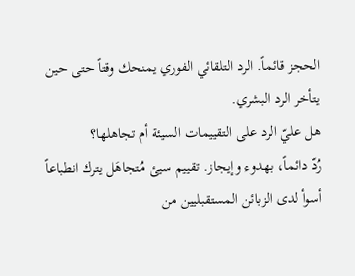الحجز قائماً. الرد التلقائي الفوري يمنحك وقتاً حتى حين يتأخر الرد البشري.
هل عليّ الرد على التقييمات السيئة أم تجاهلها؟
رُدّ دائماً، بهدوء وإيجاز. تقييم سيئ مُتجاهَل يترك انطباعاً أسوأ لدى الزبائن المستقبليين من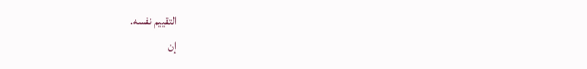التقييم نفسه.
إن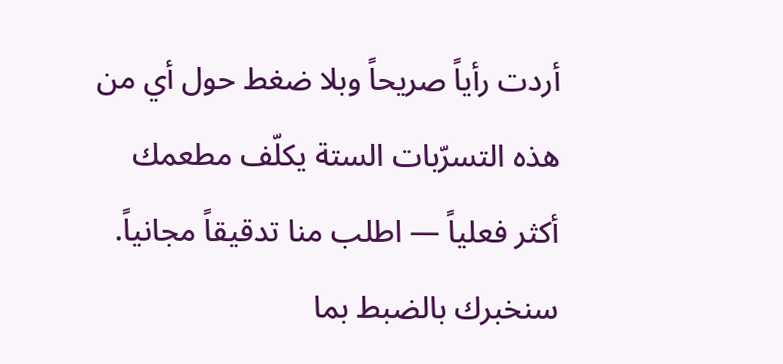أردت رأياً صريحاً وبلا ضغط حول أي من هذه التسرّبات الستة يكلّف مطعمك أكثر فعلياً — اطلب منا تدقيقاً مجانياً. سنخبرك بالضبط بما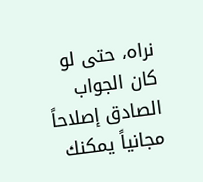نراه، حتى لو كان الجواب الصادق إصلاحاً مجانياً يمكنك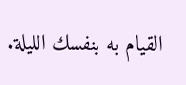القيام به بنفسك الليلة.